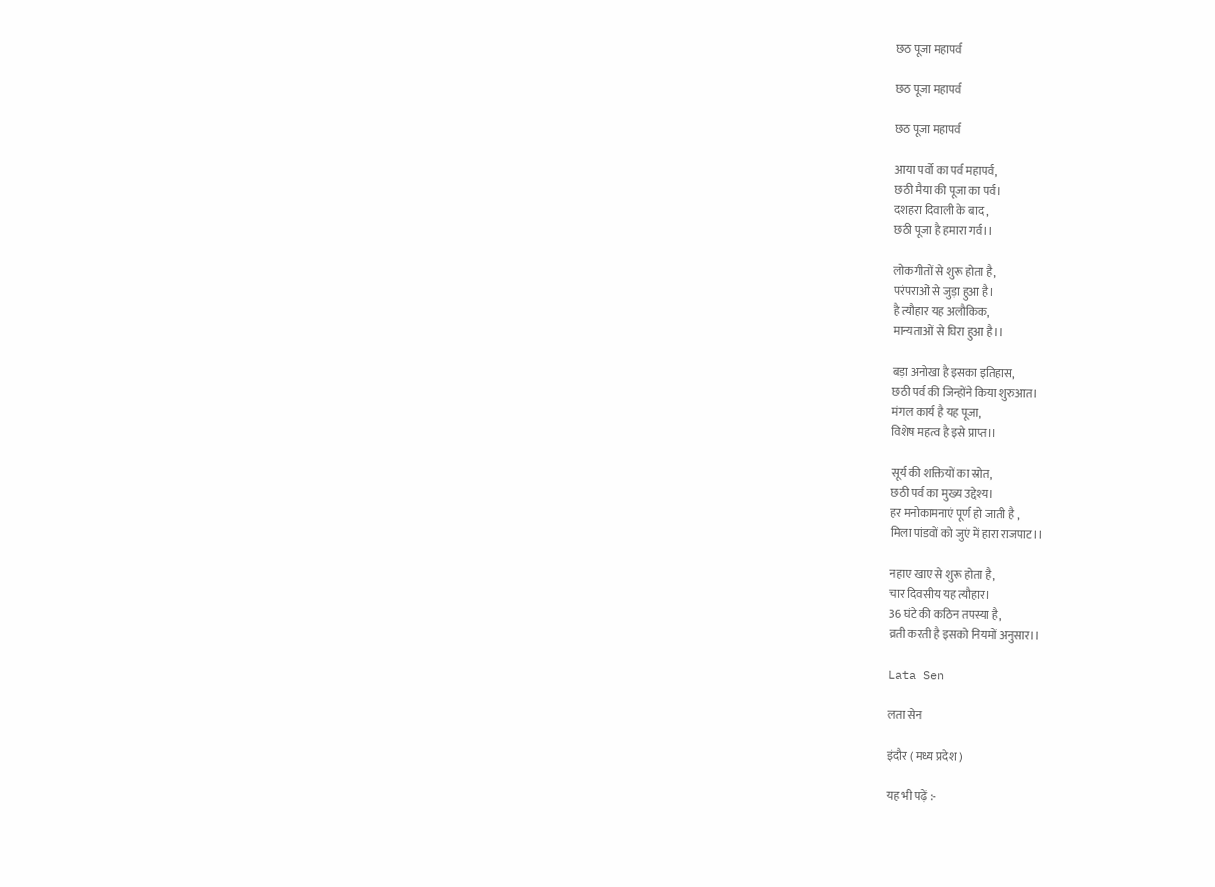छठ पूजा महापर्व

छठ पूजा महापर्व

छठ पूजा महापर्व

आया पर्वो का पर्व महापर्व,
छठी मैया की पूजा का पर्व।
दशहरा दिवाली के बाद ,
छठी पूजा है हमारा गर्व।।

लोकगीतों से शुरू होता है,
परंपराओं से जुड़ा हुआ है।
है त्यौहार यह अलौकिक,
मान्यताओं से घिरा हुआ है।।

बड़ा अनोखा है इसका इतिहास,
छठी पर्व की जिन्होंने किया शुरुआत।
मंगल कार्य है यह पूजा,
विशेष महत्व है इसे प्राप्त।।

सूर्य की शक्तियों का स्रोत,
छठी पर्व का मुख्य उद्देश्य।
हर मनोकामनाएं पूर्ण हो जाती है ,
मिला पांडवों को जुएं में हारा राजपाट।।

नहाए खाए से शुरू होता है,
चार दिवसीय यह त्यौहार।
36 घंटे की कठिन तपस्या है,
व्रती करती है इसको नियमों अनुसार।।

Lata Sen

लता सेन

इंदौर ( मध्य प्रदेश )

यह भी पढ़ें :-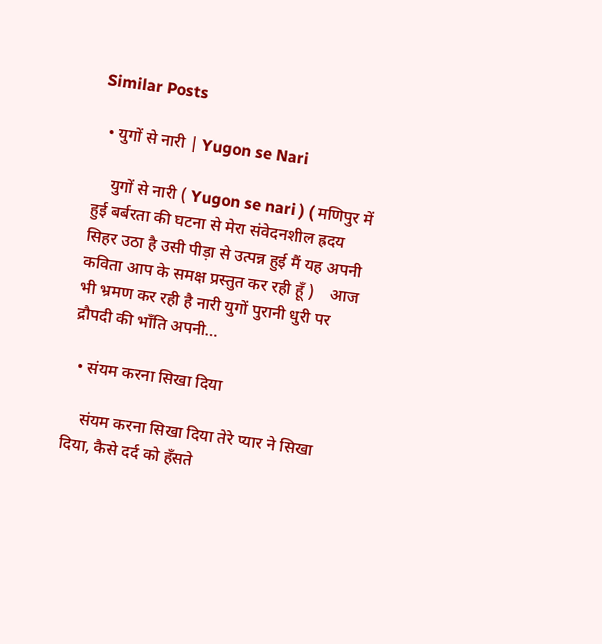Similar Posts

  • युगों से नारी | Yugon se Nari

    युगों से नारी ( Yugon se nari ) ( मणिपुर में हुई बर्बरता की घटना से मेरा संवेदनशील ह्रदय सिहर उठा है उसी पीड़ा से उत्पन्न हुई मैं यह अपनी कविता आप के समक्ष प्रस्तुत कर रही हूँ )    आज भी भ्रमण कर रही है नारी युगों पुरानी धुरी पर द्रौपदी की भाँति अपनी…

  • संयम करना सिखा दिया

    संयम करना सिखा दिया तेरे प्यार ने सिखा दिया, कैसे दर्द को हँसते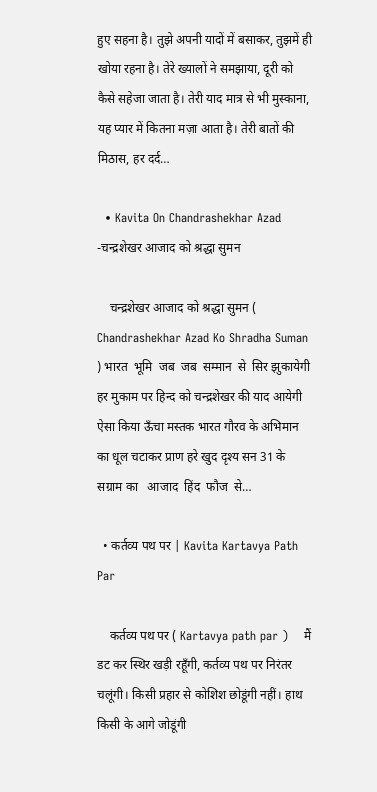हुए सहना है। तुझे अपनी यादों में बसाकर, तुझमें ही खोया रहना है। तेरे ख्यालों ने समझाया, दूरी को कैसे सहेजा जाता है। तेरी याद मात्र से भी मुस्काना, यह प्यार में कितना मज़ा आता है। तेरी बातों की मिठास, हर दर्द…

  • Kavita On Chandrashekhar Azad -चन्द्रशेखर आजाद को श्रद्धा सुमन

    चन्द्रशेखर आजाद को श्रद्धा सुमन ( Chandrashekhar Azad Ko Shradha Suman ) भारत  भूमि  जब  जब  सम्मान  से  सिर झुकायेगी हर मुकाम पर हिन्द को चन्द्रशेखर की याद आयेगी   ऐसा किया ऊँचा मस्तक भारत गौरव के अभिमान का धूल चटाकर प्राण हरे खुद दृश्य सन 31 के सग्राम का   आजाद  हिंद  फौज  से…

  • कर्तव्य पथ पर | Kavita Kartavya Path Par

    कर्तव्य पथ पर ( Kartavya path par )    मैं डट कर स्थिर खड़ी रहूँगी, कर्तव्य पथ पर निरंतर चलूंगी। किसी प्रहार से कोशिश छोडूंगी नहीं। हाथ किसी के आगे जोडूंगी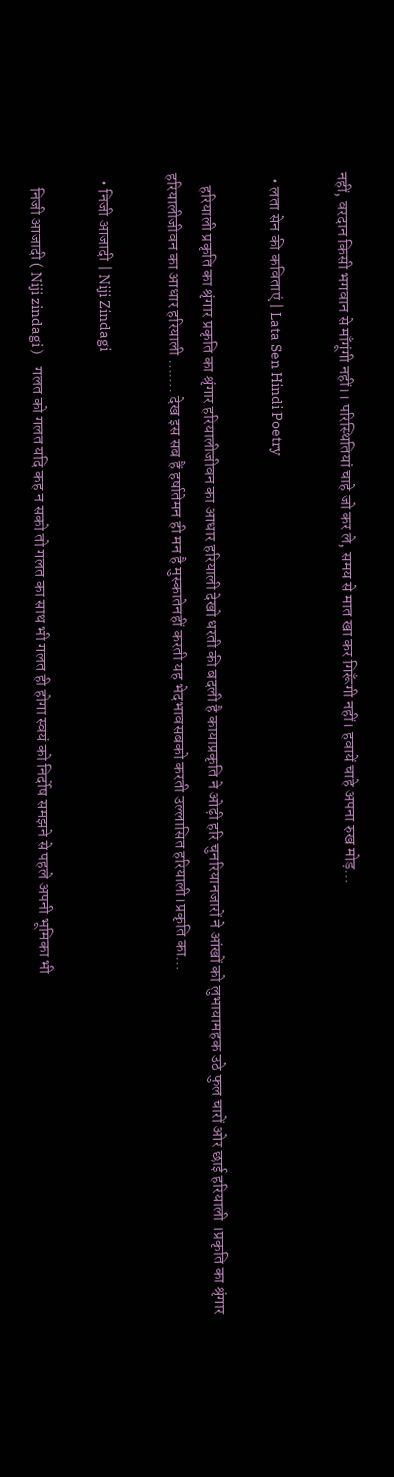नहीं, वरदान किसी भगवान से माँगूंगी नहीं।। परिस्थितियां चाहे जो कर ले, समय से मात खा कर गिरूँगी नहीं। हवायें चाहे अपना रुख मोड़…

  • लता सेन की कविताएं | Lata Sen Hindi Poetry

    हरियाली प्रकृति का श्रृंगार प्रकृति का श्रृंगार हरियालीजीवन का आधार हरियाली देखो धरती की बदली है कायाप्रकृति ने ओढ़ी हरि चुनरियानजारों ने आंखों को लुभायामहक उठे फुल चारों ओर छाई हरियाली ।प्रकृति का श्रृंगार हरियालीजीवन का आधार हरियाली ……. देख इस सब हैं हर्षातेमन ही मन है मुस्कातेनहीं करती यह भेदभावसबको करती उल्लासित हरियाली।प्रकृति का…

  • निजी आजादी | Niji Zindagi

    निजी आजादी ( Niji zindagi )    गलत को गलत यदि कह न सको तो गलत का साथ भी गलत ही होगा स्वयं को निर्दोष समझने से पहले अपनी भूमिका भी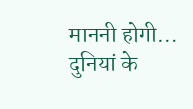माननी होगी… दुनियां के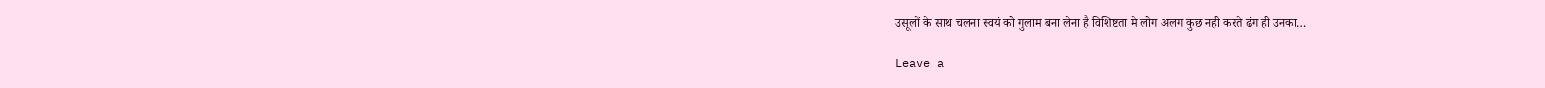उसूलों के साथ चलना स्वयं को गुलाम बना लेना है विशिष्टता मे लोग अलग कुछ नही करते ढंग ही उनका…

Leave a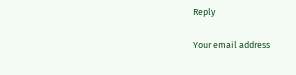Reply

Your email address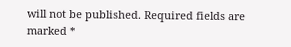will not be published. Required fields are marked *